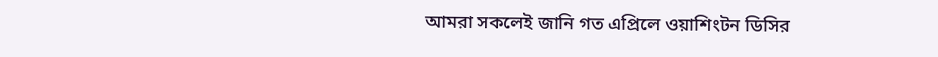আমরা সকলেই জানি গত এপ্রিলে ওয়াশিংটন ডিসির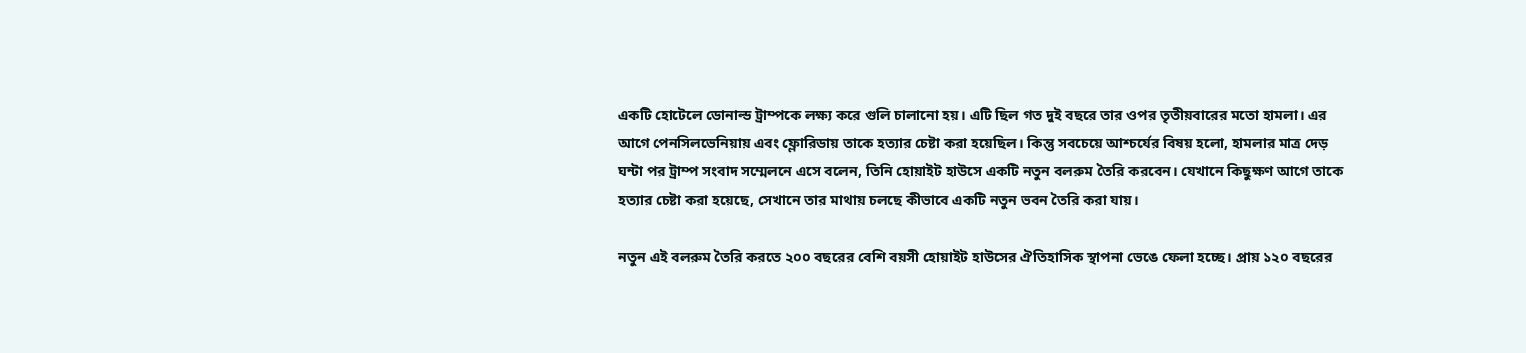একটি হোটেলে ডোনাল্ড ট্রাম্পকে লক্ষ্য করে গুলি চালানো হয়। এটি ছিল গত দুই বছরে তার ওপর তৃতীয়বারের মতো হামলা। এর আগে পেনসিলভেনিয়ায় এবং ফ্লোরিডায় তাকে হত্যার চেষ্টা করা হয়েছিল। কিন্তু সবচেয়ে আশ্চর্যের বিষয় হলো, হামলার মাত্র দেড় ঘন্টা পর ট্রাম্প সংবাদ সম্মেলনে এসে বলেন, তিনি হোয়াইট হাউসে একটি নতুন বলরুম তৈরি করবেন। যেখানে কিছুক্ষণ আগে তাকে হত্যার চেষ্টা করা হয়েছে, সেখানে তার মাথায় চলছে কীভাবে একটি নতুন ভবন তৈরি করা যায়।

নতুন এই বলরুম তৈরি করতে ২০০ বছরের বেশি বয়সী হোয়াইট হাউসের ঐতিহাসিক স্থাপনা ভেঙে ফেলা হচ্ছে। প্রায় ১২০ বছরের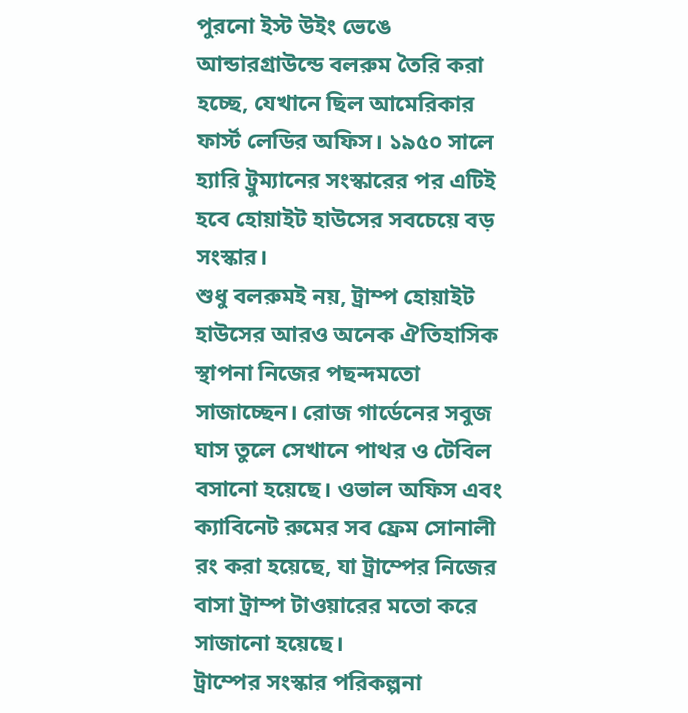পুরনো ইস্ট উইং ভেঙে আন্ডারগ্রাউন্ডে বলরুম তৈরি করা হচ্ছে, যেখানে ছিল আমেরিকার ফার্স্ট লেডির অফিস। ১৯৫০ সালে হ্যারি ট্রুম্যানের সংস্কারের পর এটিই হবে হোয়াইট হাউসের সবচেয়ে বড় সংস্কার।
শুধু বলরুমই নয়, ট্রাম্প হোয়াইট হাউসের আরও অনেক ঐতিহাসিক স্থাপনা নিজের পছন্দমতো সাজাচ্ছেন। রোজ গার্ডেনের সবুজ ঘাস তুলে সেখানে পাথর ও টেবিল বসানো হয়েছে। ওভাল অফিস এবং ক্যাবিনেট রুমের সব ফ্রেম সোনালী রং করা হয়েছে, যা ট্রাম্পের নিজের বাসা ট্রাম্প টাওয়ারের মতো করে সাজানো হয়েছে।
ট্রাম্পের সংস্কার পরিকল্পনা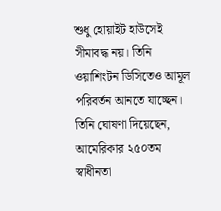শুধু হোয়াইট হাউসেই সীমাবদ্ধ নয়। তিনি ওয়াশিংটন ডিসিতেও আমূল পরিবর্তন আনতে যাচ্ছেন। তিনি ঘোষণা দিয়েছেন, আমেরিকার ২৫০তম স্বাধীনতা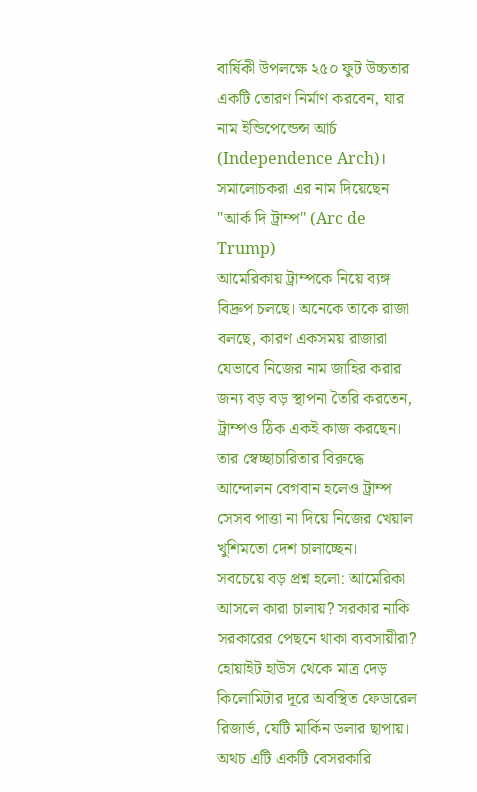বার্ষিকী উপলক্ষে ২৫০ ফুট উচ্চতার একটি তোরণ নির্মাণ করবেন, যার নাম ইন্ডিপেন্ডেন্স আর্চ (Independence Arch)। সমালোচকরা এর নাম দিয়েছেন "আর্ক দি ট্রাম্প" (Arc de Trump)
আমেরিকায় ট্রাম্পকে নিয়ে ব্যঙ্গ বিদ্রুপ চলছে। অনেকে তাকে রাজা বলছে, কারণ একসময় রাজারা যেভাবে নিজের নাম জাহির করার জন্য বড় বড় স্থাপনা তৈরি করতেন, ট্রাম্পও ঠিক একই কাজ করছেন। তার স্বেচ্ছাচারিতার বিরুদ্ধে আন্দোলন বেগবান হলেও ট্রাম্প সেসব পাত্তা না দিয়ে নিজের খেয়াল খুশিমতো দেশ চালাচ্ছেন।
সবচেয়ে বড় প্রশ্ন হলো: আমেরিকা আসলে কারা চালায়? সরকার নাকি সরকারের পেছনে থাকা ব্যবসায়ীরা? হোয়াইট হাউস থেকে মাত্র দেড় কিলোমিটার দূরে অবস্থিত ফেডারেল রিজার্ভ, যেটি মার্কিন ডলার ছাপায়। অথচ এটি একটি বেসরকারি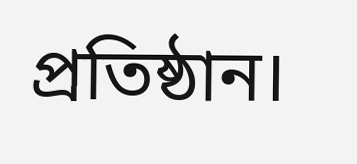প্রতিষ্ঠান।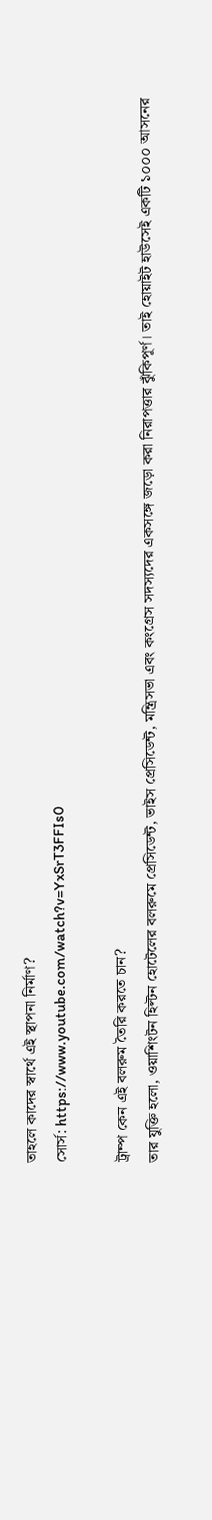তাহলে কাদের স্বার্থে এই স্থাপনা নির্মাণ?
সোর্স: https://www.youtube.com/watch?v=YxSrT3FFIs0

ট্রাম্প কেন এই বলরুম তৈরি করতে চান?
তার যুক্তি হলো, ওয়াশিংটন হিল্টন হোটেলের বলরুমে প্রেসিডেন্ট, ভাইস প্রেসিডেন্ট, মন্ত্রিসভা এবং কংগ্রেস সদস্যদের একসঙ্গে জড়ো করা নিরাপত্তার ঝুঁকিপূর্ণ। তাই হোয়াইট হাউসেই একটি ১০০০ আসনের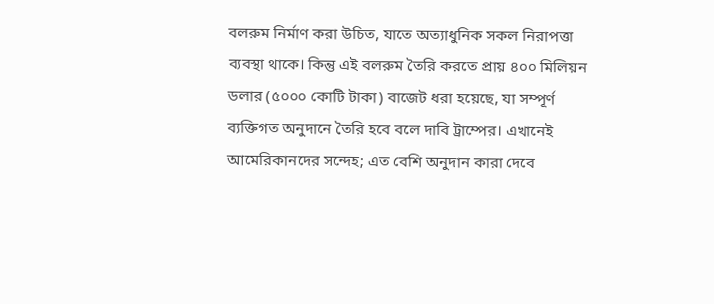বলরুম নির্মাণ করা উচিত, যাতে অত্যাধুনিক সকল নিরাপত্তা ব্যবস্থা থাকে। কিন্তু এই বলরুম তৈরি করতে প্রায় ৪০০ মিলিয়ন ডলার (৫০০০ কোটি টাকা) বাজেট ধরা হয়েছে, যা সম্পূর্ণ ব্যক্তিগত অনুদানে তৈরি হবে বলে দাবি ট্রাম্পের। এখানেই আমেরিকানদের সন্দেহ; এত বেশি অনুদান কারা দেবে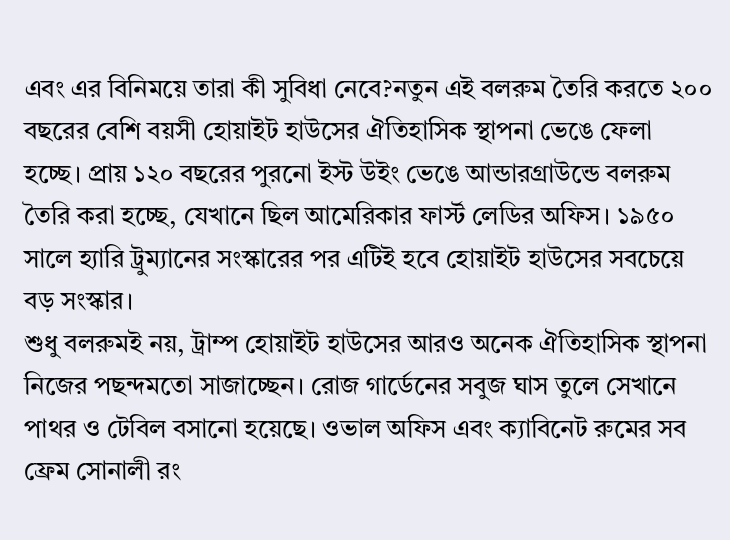এবং এর বিনিময়ে তারা কী সুবিধা নেবে?নতুন এই বলরুম তৈরি করতে ২০০ বছরের বেশি বয়সী হোয়াইট হাউসের ঐতিহাসিক স্থাপনা ভেঙে ফেলা হচ্ছে। প্রায় ১২০ বছরের পুরনো ইস্ট উইং ভেঙে আন্ডারগ্রাউন্ডে বলরুম তৈরি করা হচ্ছে, যেখানে ছিল আমেরিকার ফার্স্ট লেডির অফিস। ১৯৫০ সালে হ্যারি ট্রুম্যানের সংস্কারের পর এটিই হবে হোয়াইট হাউসের সবচেয়ে বড় সংস্কার।
শুধু বলরুমই নয়, ট্রাম্প হোয়াইট হাউসের আরও অনেক ঐতিহাসিক স্থাপনা নিজের পছন্দমতো সাজাচ্ছেন। রোজ গার্ডেনের সবুজ ঘাস তুলে সেখানে পাথর ও টেবিল বসানো হয়েছে। ওভাল অফিস এবং ক্যাবিনেট রুমের সব ফ্রেম সোনালী রং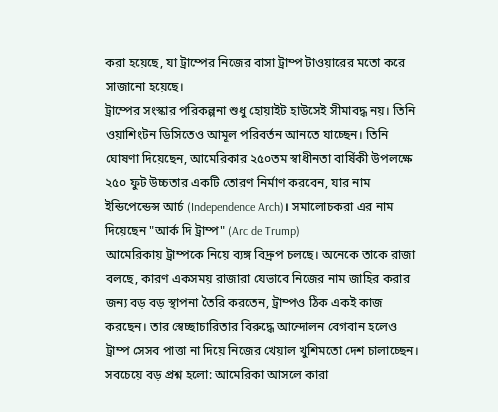করা হয়েছে, যা ট্রাম্পের নিজের বাসা ট্রাম্প টাওয়ারের মতো করে সাজানো হয়েছে।
ট্রাম্পের সংস্কার পরিকল্পনা শুধু হোয়াইট হাউসেই সীমাবদ্ধ নয়। তিনি ওয়াশিংটন ডিসিতেও আমূল পরিবর্তন আনতে যাচ্ছেন। তিনি ঘোষণা দিয়েছেন, আমেরিকার ২৫০তম স্বাধীনতা বার্ষিকী উপলক্ষে ২৫০ ফুট উচ্চতার একটি তোরণ নির্মাণ করবেন, যার নাম ইন্ডিপেন্ডেন্স আর্চ (Independence Arch)। সমালোচকরা এর নাম দিয়েছেন "আর্ক দি ট্রাম্প" (Arc de Trump)
আমেরিকায় ট্রাম্পকে নিয়ে ব্যঙ্গ বিদ্রুপ চলছে। অনেকে তাকে রাজা বলছে, কারণ একসময় রাজারা যেভাবে নিজের নাম জাহির করার জন্য বড় বড় স্থাপনা তৈরি করতেন, ট্রাম্পও ঠিক একই কাজ করছেন। তার স্বেচ্ছাচারিতার বিরুদ্ধে আন্দোলন বেগবান হলেও ট্রাম্প সেসব পাত্তা না দিয়ে নিজের খেয়াল খুশিমতো দেশ চালাচ্ছেন।
সবচেয়ে বড় প্রশ্ন হলো: আমেরিকা আসলে কারা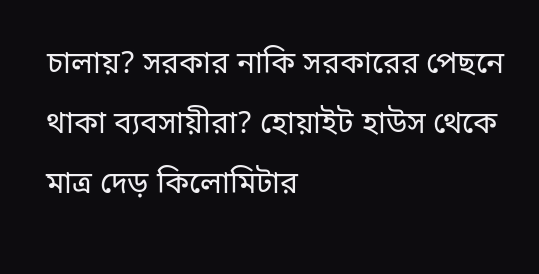চালায়? সরকার নাকি সরকারের পেছনে থাকা ব্যবসায়ীরা? হোয়াইট হাউস থেকে মাত্র দেড় কিলোমিটার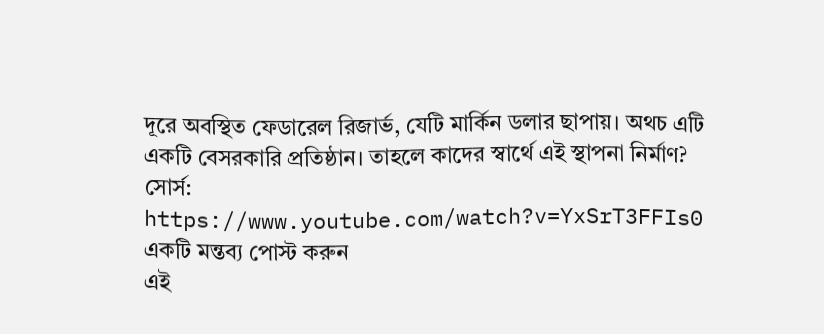দূরে অবস্থিত ফেডারেল রিজার্ভ, যেটি মার্কিন ডলার ছাপায়। অথচ এটি একটি বেসরকারি প্রতিষ্ঠান। তাহলে কাদের স্বার্থে এই স্থাপনা নির্মাণ?
সোর্স: https://www.youtube.com/watch?v=YxSrT3FFIs0
একটি মন্তব্য পোস্ট করুন
এই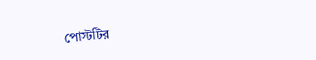পোস্টটির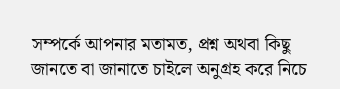সম্পর্কে আপনার মতামত, প্রশ্ন অথবা কিছু জানতে বা জানাতে চাইলে অনুগ্রহ করে নিচে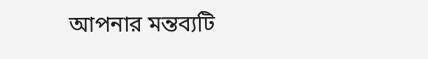আপনার মন্তব্যটি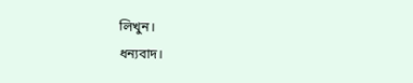লিখুন।
ধন্যবাদ।